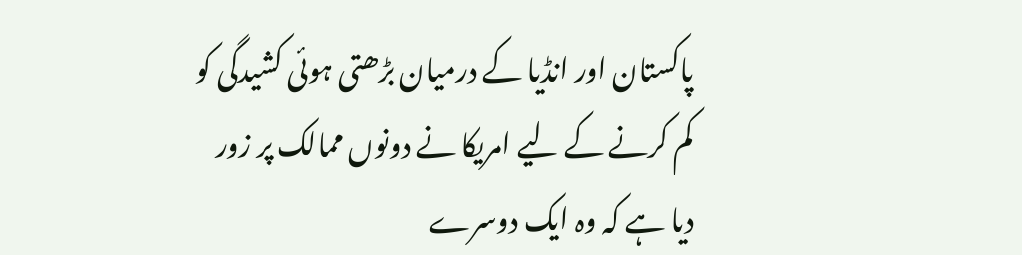پاکستان اور انڈیا کے درمیان بڑھتی ہوئی کشیدگی کو کم کرنے کے لیے امریکا نے دونوں ممالک پر زور دیا ہے کہ وہ ایک دوسرے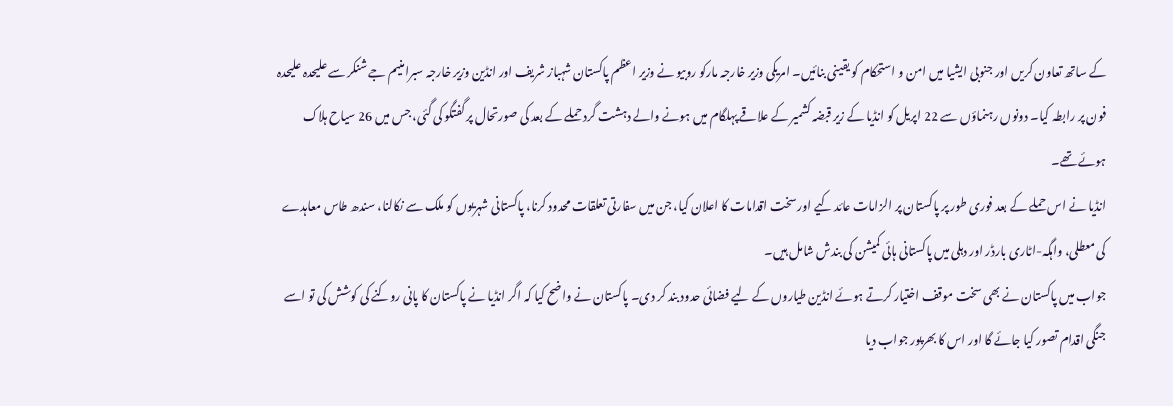کے ساتھ تعاون کریں اور جنوبی ایشیا میں امن و استحکام کو یقینی بنائیں۔ امریکی وزیر خارجہ مارکو روبیو نے وزیر اعظم پاکستان شہباز شریف اور انڈین وزیر خارجہ سبرامنیم جے شنکر سے علیحدہ علیحدہ فون پر رابطہ کیا۔ دونوں رہنماؤں سے 22 اپریل کو انڈیا کے زیر قبضہ کشمیر کے علاقے پہلگام میں ہونے والے دہشت گرد حملے کے بعد کی صورتحال پر گفتگو کی گئی، جس میں 26 سیاح ہلاک ہوئے تھے۔
انڈیا نے اس حملے کے بعد فوری طور پر پاکستان پر الزامات عائد کیے اور سخت اقدامات کا اعلان کیا، جن میں سفارتی تعلقات محدود کرنا، پاکستانی شہریوں کو ملک سے نکالنا، سندھ طاس معاہدے کی معطلی، واہگہ-اٹاری بارڈر اور دہلی میں پاکستانی ہائی کمیشن کی بندش شامل ہیں۔
جواب میں پاکستان نے بھی سخت موقف اختیار کرتے ہوئے انڈین طیاروں کے لیے فضائی حدود بند کر دی۔ پاکستان نے واضح کیا کہ اگر انڈیا نے پاکستان کا پانی روکنے کی کوشش کی تو اسے جنگی اقدام تصور کیا جائے گا اور اس کا بھرپور جواب دیا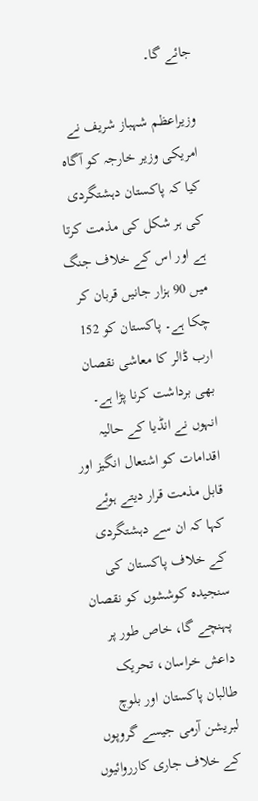جائے گا۔

وزیراعظم شہباز شریف نے امریکی وزیر خارجہ کو آگاہ کیا کہ پاکستان دہشتگردی کی ہر شکل کی مذمت کرتا ہے اور اس کے خلاف جنگ میں 90 ہزار جانیں قربان کر چکا ہے۔ پاکستان کو 152 ارب ڈالر کا معاشی نقصان بھی برداشت کرنا پڑا ہے۔ انہوں نے انڈیا کے حالیہ اقدامات کو اشتعال انگیز اور قابل مذمت قرار دیتے ہوئے کہا کہ ان سے دہشتگردی کے خلاف پاکستان کی سنجیدہ کوششوں کو نقصان پہنچے گا، خاص طور پر داعش خراسان، تحریک طالبان پاکستان اور بلوچ لبریشن آرمی جیسے گروپوں کے خلاف جاری کارروائیوں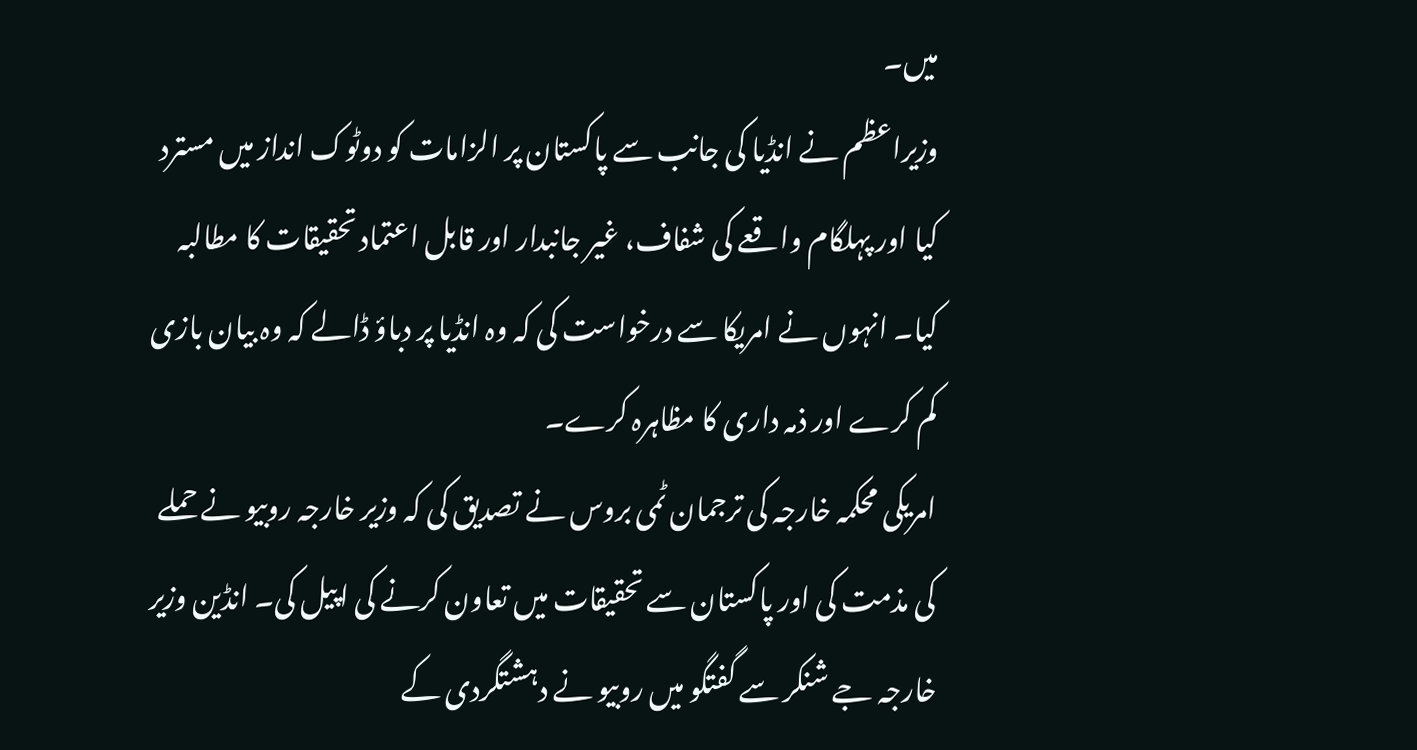میں۔
وزیراعظم نے انڈیا کی جانب سے پاکستان پر الزامات کو دوٹوک انداز میں مسترد کیا اور پہلگام واقعے کی شفاف، غیر جانبدار اور قابل اعتماد تحقیقات کا مطالبہ کیا۔ انہوں نے امریکا سے درخواست کی کہ وہ انڈیا پر دباؤ ڈالے کہ وہ بیان بازی کم کرے اور ذمہ داری کا مظاہرہ کرے۔
امریکی محکمہ خارجہ کی ترجمان ٹمی بروس نے تصدیق کی کہ وزیر خارجہ روبیو نے حملے کی مذمت کی اور پاکستان سے تحقیقات میں تعاون کرنے کی اپیل کی۔ انڈین وزیر خارجہ جے شنکر سے گفتگو میں روبیو نے دہشتگردی کے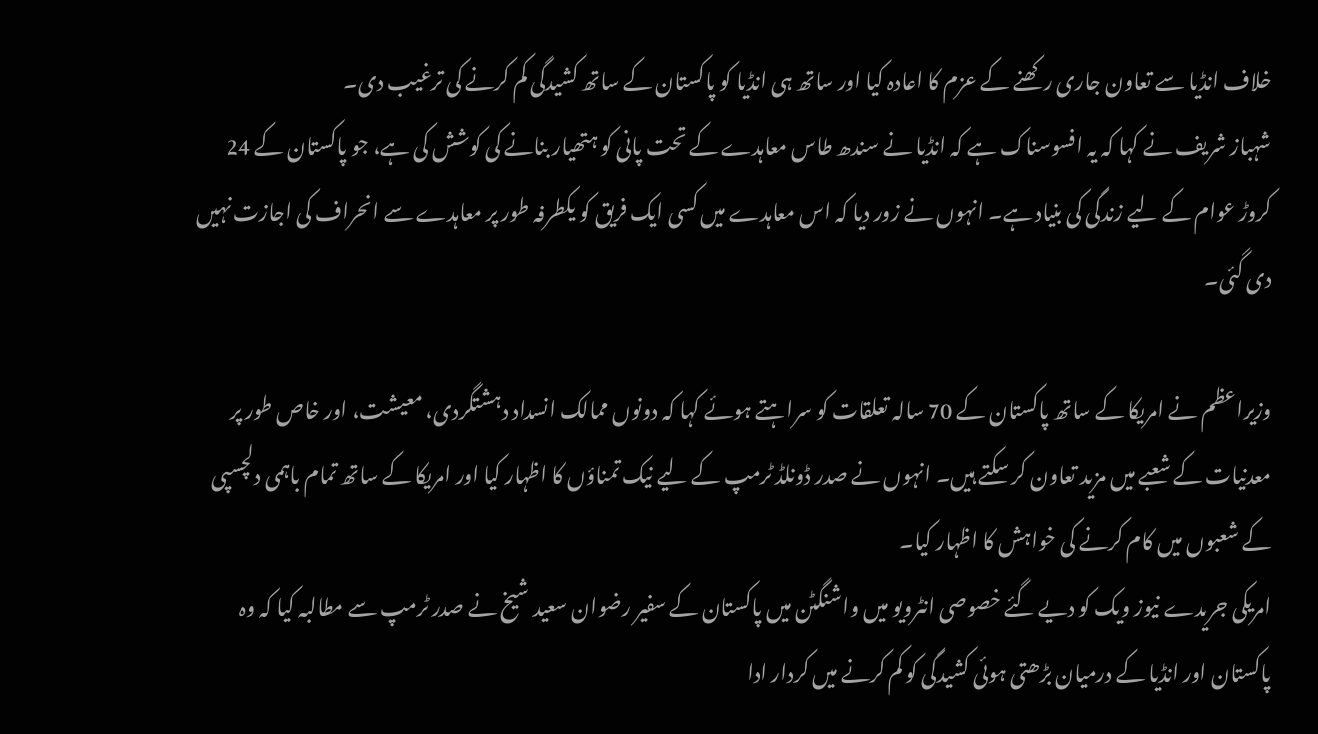خلاف انڈیا سے تعاون جاری رکھنے کے عزم کا اعادہ کیا اور ساتھ ہی انڈیا کو پاکستان کے ساتھ کشیدگی کم کرنے کی ترغیب دی۔
شہباز شریف نے کہا کہ یہ افسوسناک ہے کہ انڈیا نے سندھ طاس معاہدے کے تحت پانی کو ہتھیار بنانے کی کوشش کی ہے، جو پاکستان کے 24 کروڑ عوام کے لیے زندگی کی بنیاد ہے۔ انہوں نے زور دیا کہ اس معاہدے میں کسی ایک فریق کو یکطرفہ طور پر معاہدے سے انحراف کی اجازت نہیں دی گئی۔

وزیراعظم نے امریکا کے ساتھ پاکستان کے 70 سالہ تعلقات کو سراہتے ہوئے کہا کہ دونوں ممالک انسداد دہشتگردی، معیشت، اور خاص طور پر معدنیات کے شعبے میں مزید تعاون کر سکتے ہیں۔ انہوں نے صدر ڈونلڈ ٹرمپ کے لیے نیک تمناؤں کا اظہار کیا اور امریکا کے ساتھ تمام باہمی دلچسپی کے شعبوں میں کام کرنے کی خواہش کا اظہار کیا۔
امریکی جریدے نیوز ویک کو دیے گئے خصوصی انٹرویو میں واشنگٹن میں پاکستان کے سفیر رضوان سعید شیخ نے صدر ٹرمپ سے مطالبہ کیا کہ وہ پاکستان اور انڈیا کے درمیان بڑھتی ہوئی کشیدگی کو کم کرنے میں کردار ادا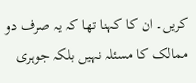کریں۔ ان کا کہنا تھا کہ یہ صرف دو ممالک کا مسئلہ نہیں بلکہ جوہری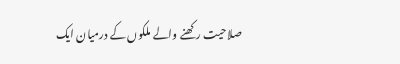صلاحیت رکھنے والے ملکوں کے درمیان ایک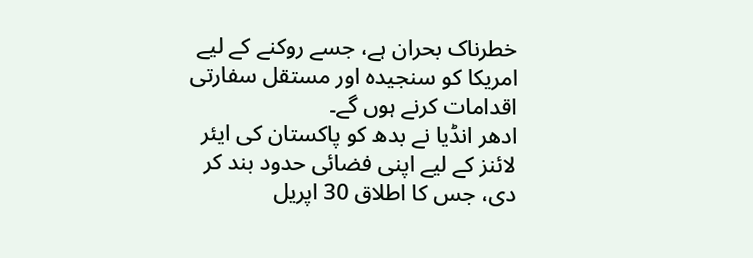خطرناک بحران ہے، جسے روکنے کے لیے امریکا کو سنجیدہ اور مستقل سفارتی اقدامات کرنے ہوں گے۔
ادھر انڈیا نے بدھ کو پاکستان کی ایئر لائنز کے لیے اپنی فضائی حدود بند کر دی، جس کا اطلاق 30 اپریل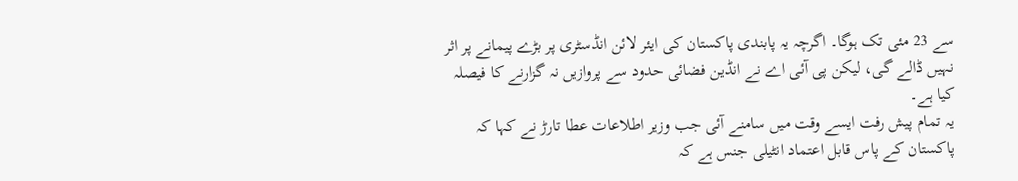سے 23 مئی تک ہوگا۔ اگرچہ یہ پابندی پاکستان کی ایئر لائن انڈسٹری پر بڑے پیمانے پر اثر نہیں ڈالے گی، لیکن پی آئی اے نے انڈین فضائی حدود سے پروازیں نہ گزارنے کا فیصلہ کیا ہے۔
یہ تمام پیش رفت ایسے وقت میں سامنے آئی جب وزیر اطلاعات عطا تارڑ نے کہا کہ پاکستان کے پاس قابل اعتماد انٹیلی جنس ہے کہ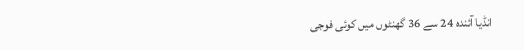انڈیا آئندہ 24 سے 36 گھنٹوں میں کوئی فوجی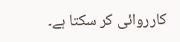کارروائی کر سکتا ہے۔